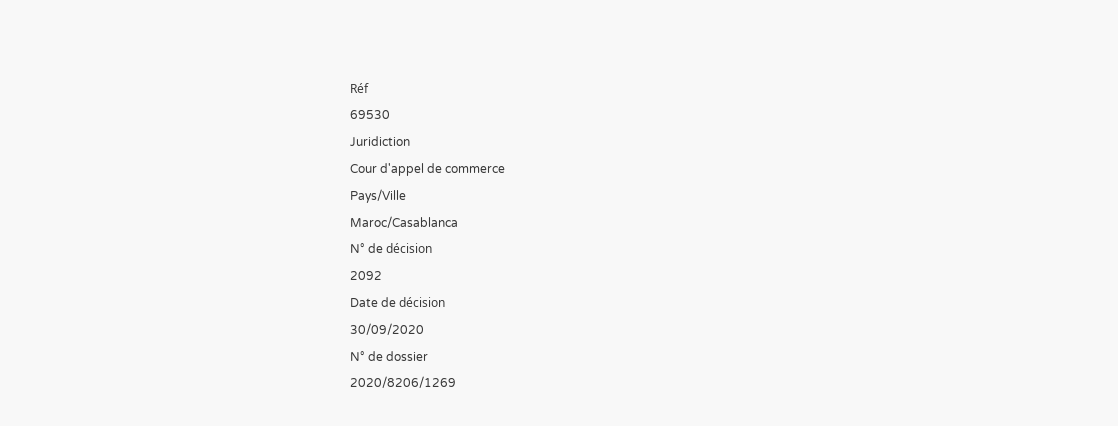Réf
69530
Juridiction
Cour d'appel de commerce
Pays/Ville
Maroc/Casablanca
N° de décision
2092
Date de décision
30/09/2020
N° de dossier
2020/8206/1269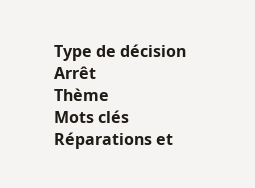Type de décision
Arrêt
Thème
Mots clés
Réparations et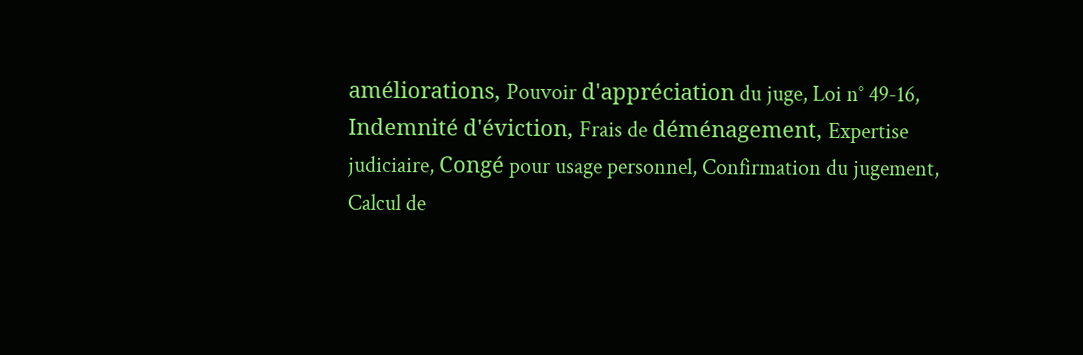améliorations, Pouvoir d'appréciation du juge, Loi n° 49-16, Indemnité d'éviction, Frais de déménagement, Expertise judiciaire, Congé pour usage personnel, Confirmation du jugement, Calcul de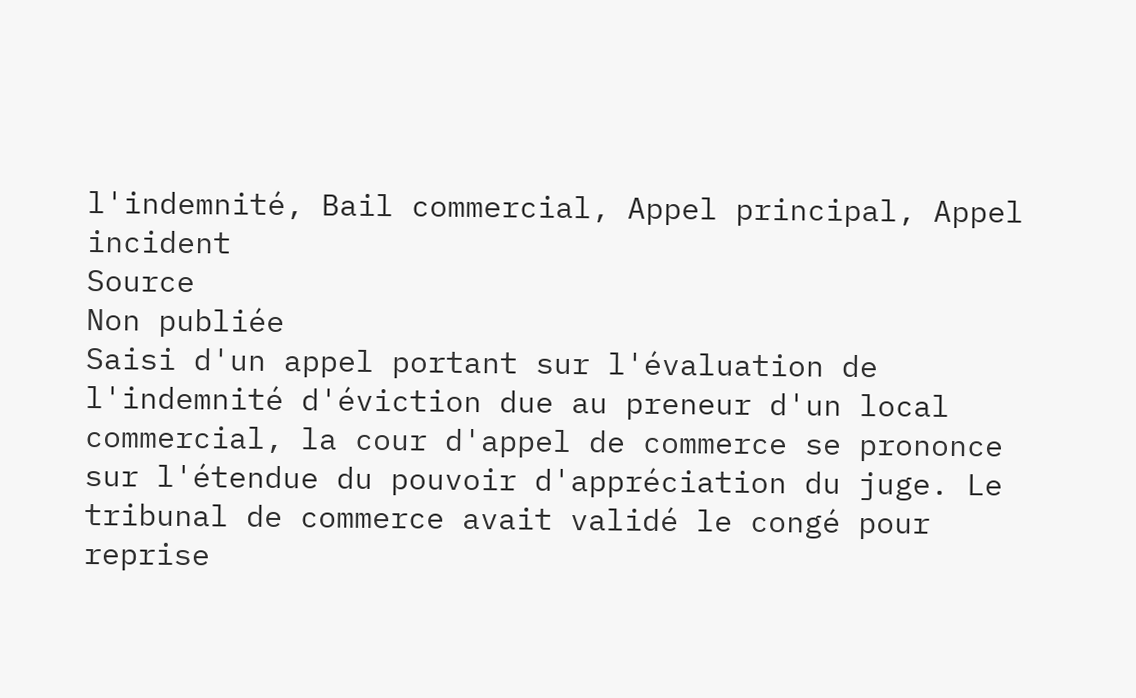l'indemnité, Bail commercial, Appel principal, Appel incident
Source
Non publiée
Saisi d'un appel portant sur l'évaluation de l'indemnité d'éviction due au preneur d'un local commercial, la cour d'appel de commerce se prononce sur l'étendue du pouvoir d'appréciation du juge. Le tribunal de commerce avait validé le congé pour reprise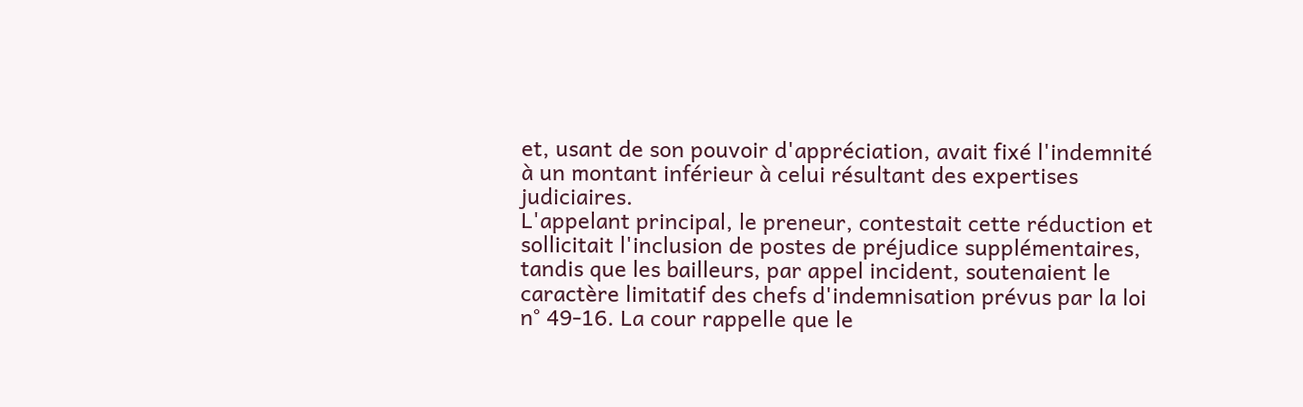et, usant de son pouvoir d'appréciation, avait fixé l'indemnité à un montant inférieur à celui résultant des expertises judiciaires.
L'appelant principal, le preneur, contestait cette réduction et sollicitait l'inclusion de postes de préjudice supplémentaires, tandis que les bailleurs, par appel incident, soutenaient le caractère limitatif des chefs d'indemnisation prévus par la loi n° 49-16. La cour rappelle que le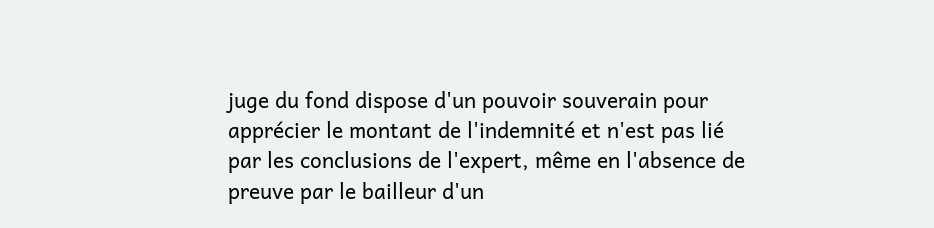juge du fond dispose d'un pouvoir souverain pour apprécier le montant de l'indemnité et n'est pas lié par les conclusions de l'expert, même en l'absence de preuve par le bailleur d'un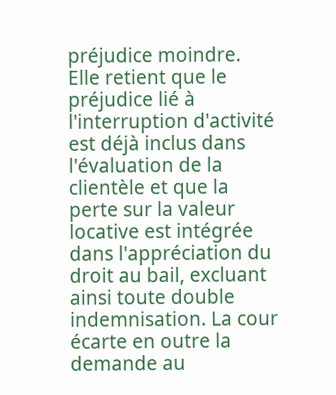préjudice moindre.
Elle retient que le préjudice lié à l'interruption d'activité est déjà inclus dans l'évaluation de la clientèle et que la perte sur la valeur locative est intégrée dans l'appréciation du droit au bail, excluant ainsi toute double indemnisation. La cour écarte en outre la demande au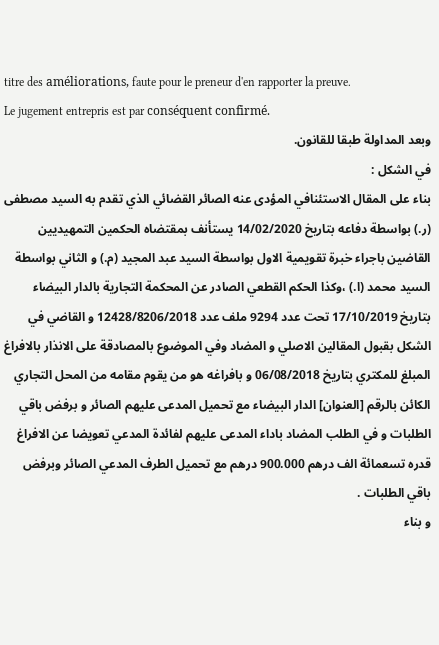titre des améliorations, faute pour le preneur d'en rapporter la preuve.
Le jugement entrepris est par conséquent confirmé.
وبعد المداولة طبقا للقانون.
في الشكل :
بناء على المقال الاستئنافي المؤدى عنه الصائر القضائي الذي تقدم به السيد مصطفى (ر.) بواسطة دفاعه بتاريخ 14/02/2020 يستأنف بمقتضاه الحكمين التمهيديين القاضين باجراء خبرة تقويمية الاول بواسطة السيد عبد المجيد (م.) و الثاني بواسطة السيد محمد (ا.) ،وكذا الحكم القطعي الصادر عن المحكمة التجارية بالدار البيضاء بتاريخ 17/10/2019 تحت عدد 9294 ملف عدد 12428/8206/2018 و القاضي في الشكل بقبول المقالين الاصلي و المضاد وفي الموضوع بالمصادقة على الانذار بالافراغ المبلغ للمكتري بتاريخ 06/08/2018 و بافراغه هو من يقوم مقامه من المحل التجاري الكائن بالرقم [العنوان] الدار البيضاء مع تحميل المدعى عليهم الصائر و برفض باقي الطلبات و في الطلب المضاد باداء المدعى عليهم لفائدة المدعي تعويضا عن الافراغ قدره تسعمائة الف درهم 900.000 درهم مع تحميل الطرف المدعي الصائر وبرفض باقي الطلبات .
و بناء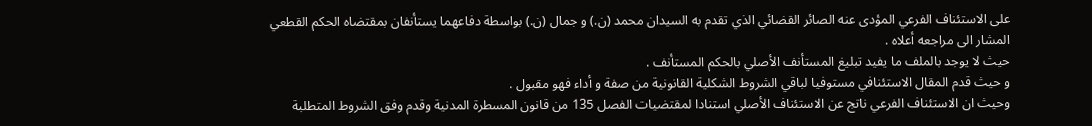على الاستئناف الفرعي المؤدى عنه الصائر القضائي الذي تقدم به السيدان محمد (ن.) و جمال (ن.) بواسطة دفاعهما يستأنفان بمقتضاه الحكم القطعي المشار الى مراجعه أعلاه .
حيث لا يوجد بالملف ما يفيد تبليغ المستأنف الأصلي بالحكم المستأنف .
و حيث قدم المقال الاستئنافي مستوفيا لباقي الشروط الشكلية القانونية من صفة و أداء فهو مقبول .
وحيث ان الاستئناف الفرعي ناتج عن الاستئناف الأصلي استنادا لمقتضيات الفصل 135 من قانون المسطرة المدنية وقدم وفق الشروط المتطلبة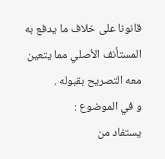قانونا على خلاف ما يدفع به المستأنف الأصلي مما يتعين معه التصريح بقبوله .
و في الموضوع :
يستفاد من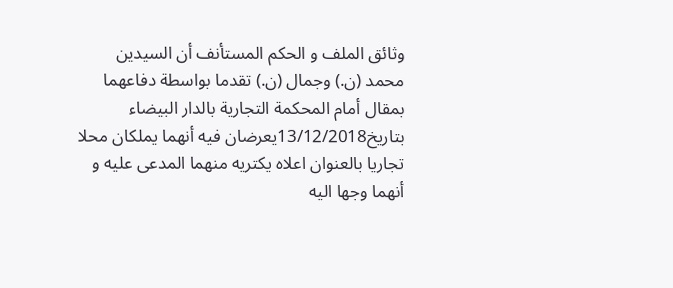وثائق الملف و الحكم المستأنف أن السيدين محمد (ن.) وجمال (ن.) تقدما بواسطة دفاعهما بمقال أمام المحكمة التجارية بالدار البيضاء بتاريخ13/12/2018يعرضان فيه أنهما يملكان محلا تجاريا بالعنوان اعلاه يكتريه منهما المدعى عليه و أنهما وجها اليه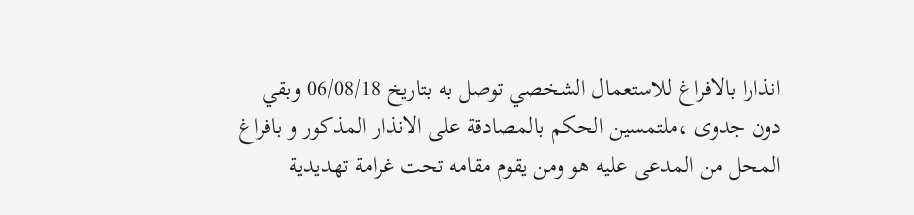انذارا بالافراغ للاستعمال الشخصي توصل به بتاريخ 06/08/18 وبقي دون جدوى ،ملتمسين الحكم بالمصادقة على الانذار المذكور و بافراغ المحل من المدعى عليه هو ومن يقوم مقامه تحت غرامة تهديدية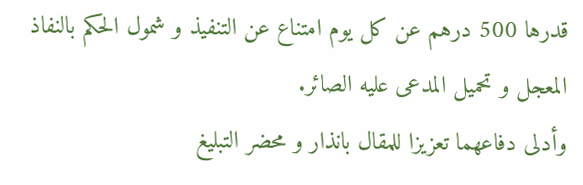قدرها 500 درهم عن كل يوم امتناع عن التنفيذ و شمول الحكم بالنفاذ المعجل و تحميل المدعى عليه الصائر.
وأدلى دفاعهما تعزيزا للمقال بانذار و محضر التبليغ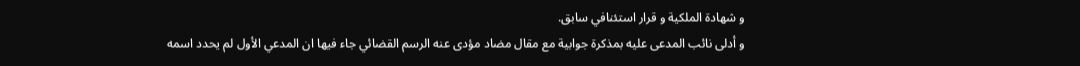و شهادة الملكية و قرار استئنافي سابق.
و أدلى نائب المدعى عليه بمذكرة جوابية مع مقال مضاد مؤدى عنه الرسم القضائي جاء فيها ان المدعي الأول لم يحدد اسمه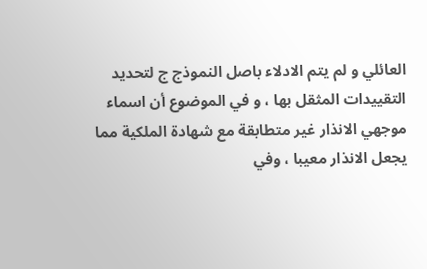العائلي و لم يتم الادلاء باصل النموذج ج لتحديد التقييدات المثقل بها ، و في الموضوع أن اسماء موجهي الانذار غير متطابقة مع شهادة الملكية مما يجعل الانذار معيبا ، وفي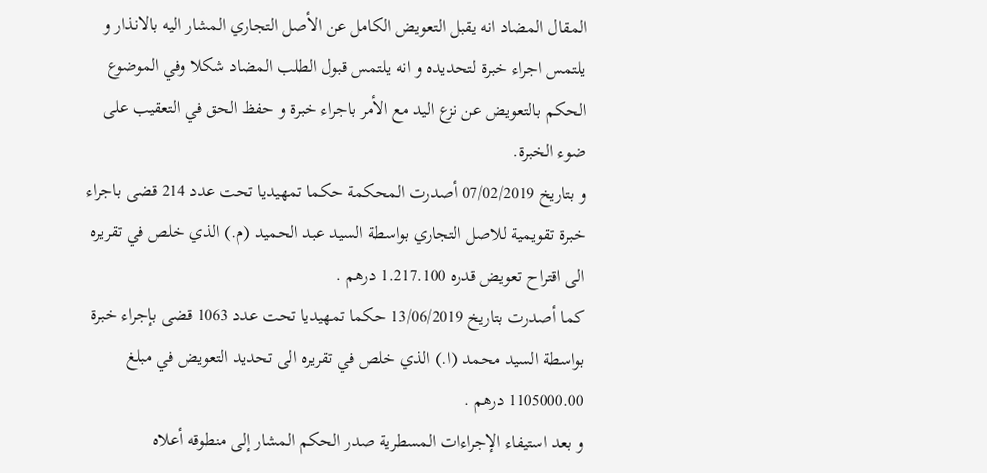المقال المضاد انه يقبل التعويض الكامل عن الأصل التجاري المشار اليه بالانذار و يلتمس اجراء خبرة لتحديده و انه يلتمس قبول الطلب المضاد شكلا وفي الموضوع الحكم بالتعويض عن نزع اليد مع الأمر باجراء خبرة و حفظ الحق في التعقيب على ضوء الخبرة.
و بتاريخ 07/02/2019 أصدرت المحكمة حكما تمهيديا تحت عدد 214 قضى باجراء خبرة تقويمية للاصل التجاري بواسطة السيد عبد الحميد (م.) الذي خلص في تقريره الى اقتراح تعويض قدره 1.217.100 درهم .
كما أصدرت بتاريخ 13/06/2019 حكما تمهيديا تحت عدد 1063 قضى بإجراء خبرة بواسطة السيد محمد (ا.) الذي خلص في تقريره الى تحديد التعويض في مبلغ 1105000.00 درهم .
و بعد استيفاء الإجراءات المسطرية صدر الحكم المشار إلى منطوقه أعلاه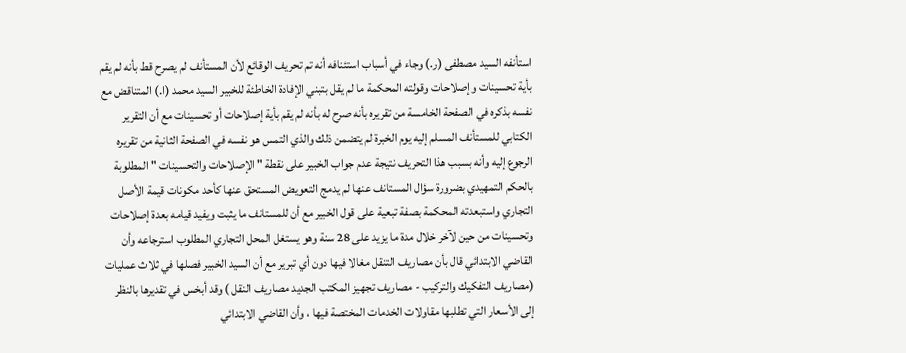استأنفه السيد مصطفى (ر.) وجاء في أسباب استئنافه أنه تم تحريف الوقائع لأن المستأنف لم يصرح قط بأنه لم يقم بأية تحسينات وإصلاحات وقولته المحكمة ما لم يقل بتبني الإفادة الخاطئة للخبير السيد محمد (ا.) المتناقض مع نفسه بذكره في الصفحة الخامسة من تقريره بأنه صرح له بأنه لم يقم بأية إصلاحات أو تحسينات مع أن التقرير الكتابي للمستأنف المسلم إليه يوم الخبرة لم يتضمن ذلك والذي التمس هو نفسه في الصفحة الثانية من تقريره الرجوع إليه وأنه بسبب هذا التحريف نتيجة عدم جواب الخبير على نقطة " الإصلاحات والتحسينات " المطلوبة بالحكم التمهيدي بضرورة سؤال المستانف عنها لم يدمج التعويض المستحق عنها كأحد مكونات قيمة الأصل التجاري واستبعدته المحكمة بصفة تبعية على قول الخبير مع أن للمستانف ما يثبت ويفيد قيامه بعدة إصلاحات وتحسينات من حين لآخر خلال مدة ما يزيد على 28 سنة وهو يستغل المحل التجاري المطلوب استرجاعه وأن القاضي الابتدائي قال بأن مصاريف التنقل مغالا فيها دون أي تبرير مع أن السيد الخبير فصلها في ثلاث عمليات (مصاريف التفكيك والتركيب - مصاريف تجهيز المكتب الجديد مصاريف النقل ) وقد أبخس في تقديرها بالنظر إلى الأسعار التي تطلبها مقاولات الخدمات المختصة فيها ، وأن القاضي الابتدائي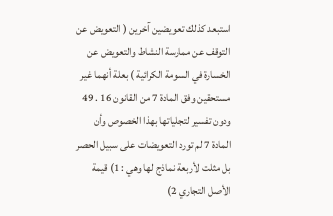استبعد كذلك تعويضين آخرين ( التعويض عن التوقف عن ممارسة النشاط والتعويض عن الخسارة في السومة الكرائية ) بعلة أنهما غير مستحقين وفق المادة 7 من القانون 16 . 49 ودون تفسير لتجلياتها بهذا الخصوص وأن المادة 7 لم تورد التعويضات على سبيل الحصر بل مثلت لأربعة نماذج لها وهي : 1) قيمة الأصل التجاري 2)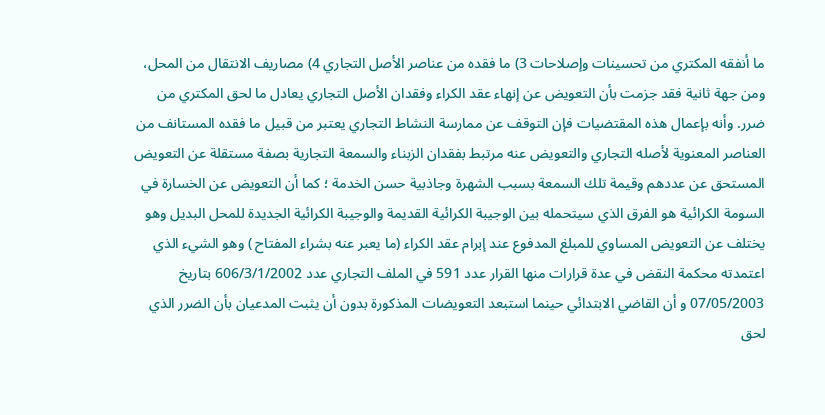ما أنفقه المكتري من تحسينات وإصلاحات 3) ما فقده من عناصر الأصل التجاري 4) مصاريف الانتقال من المحل، ومن جهة ثانية فقد جزمت بأن التعويض عن إنهاء عقد الكراء وفقدان الأصل التجاري يعادل ما لحق المكتري من ضرر. وأنه بإعمال هذه المقتضيات فإن التوقف عن ممارسة النشاط التجاري يعتبر من قبيل ما فقده المستانف من العناصر المعنوية لأصله التجاري والتعويض عنه مرتبط بفقدان الزبناء والسمعة التجارية بصفة مستقلة عن التعويض المستحق عن عددهم وقيمة تلك السمعة بسبب الشهرة وجاذبية حسن الخدمة ؛ كما أن التعويض عن الخسارة في السومة الكرائية هو الفرق الذي سيتحمله بين الوجيبة الكرائية القديمة والوجيبة الكرائية الجديدة للمحل البديل وهو يختلف عن التعويض المساوي للمبلغ المدفوع عند إبرام عقد الكراء (ما يعبر عنه بشراء المفتاح ) وهو الشيء الذي اعتمدته محكمة النقض في عدة قرارات منها القرار عدد 591 في الملف التجاري عدد 606/3/1/2002 بتاريخ 07/05/2003 و أن القاضي الابتدائي حينما استبعد التعويضات المذكورة بدون أن يثبت المدعيان بأن الضرر الذي لحق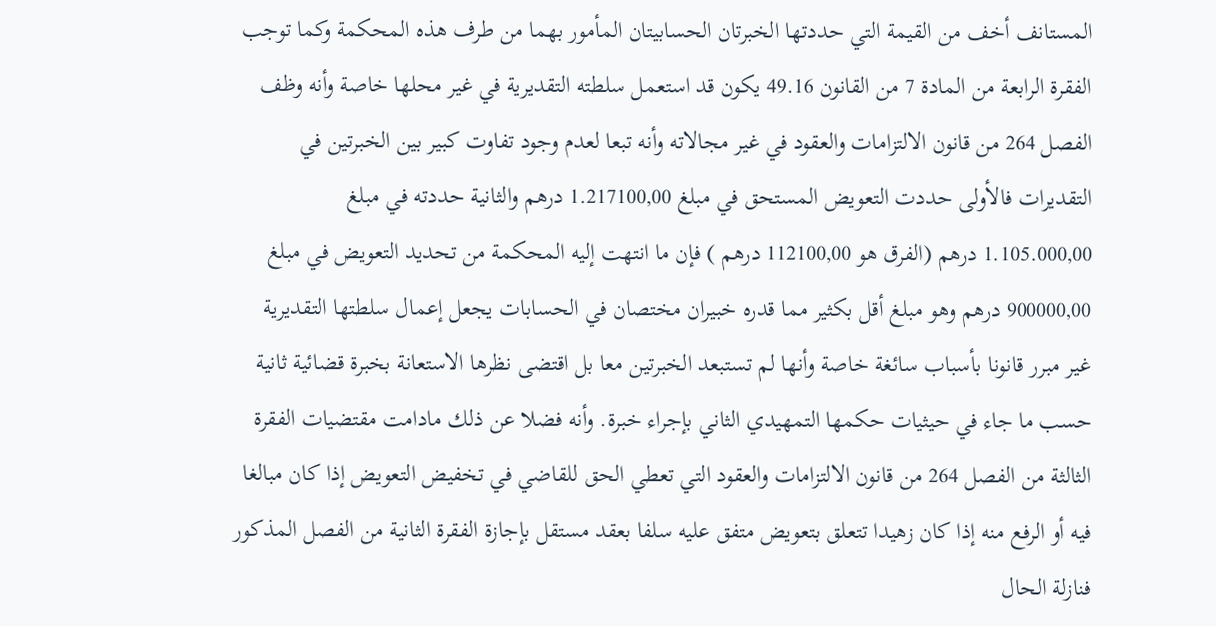المستانف أخف من القيمة التي حددتها الخبرتان الحسابيتان المأمور بهما من طرف هذه المحكمة وكما توجب الفقرة الرابعة من المادة 7 من القانون 49.16 يكون قد استعمل سلطته التقديرية في غير محلها خاصة وأنه وظف الفصل 264 من قانون الالتزامات والعقود في غير مجالاته وأنه تبعا لعدم وجود تفاوت كبير بين الخبرتين في التقديرات فالأولى حددت التعويض المستحق في مبلغ 1.217100,00 درهم والثانية حددته في مبلغ 1.105.000,00 درهم (الفرق هو 112100,00 درهم ) فإن ما انتهت إليه المحكمة من تحديد التعويض في مبلغ 900000,00 درهم وهو مبلغ أقل بكثير مما قدره خبيران مختصان في الحسابات يجعل إعمال سلطتها التقديرية غير مبرر قانونا بأسباب سائغة خاصة وأنها لم تستبعد الخبرتین معا بل اقتضی نظرها الاستعانة بخبرة قضائية ثانية حسب ما جاء في حيثيات حكمها التمهيدي الثاني بإجراء خبرة. وأنه فضلا عن ذلك مادامت مقتضيات الفقرة الثالثة من الفصل 264 من قانون الالتزامات والعقود التي تعطي الحق للقاضي في تخفيض التعويض إذا كان مبالغا فيه أو الرفع منه إذا كان زهيدا تتعلق بتعويض متفق عليه سلفا بعقد مستقل بإجازة الفقرة الثانية من الفصل المذكور فنازلة الحال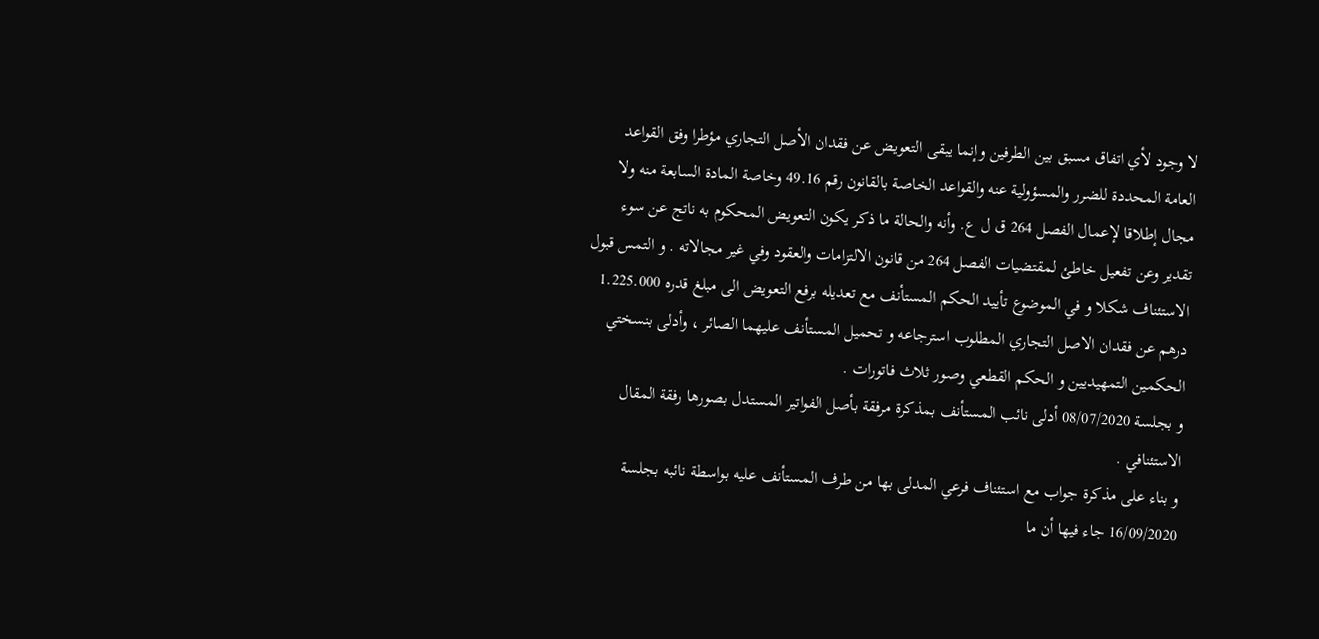لا وجود لأي اتفاق مسبق بين الطرفين وإنما يبقى التعويض عن فقدان الأصل التجاري مؤطرا وفق القواعد العامة المحددة للضرر والمسؤولية عنه والقواعد الخاصة بالقانون رقم 49.16 وخاصة المادة السابعة منه ولا مجال إطلاقا لإعمال الفصل 264 ق ل ع. وأنه والحالة ما ذكر يكون التعويض المحكوم به ناتج عن سوء تقدير وعن تفعيل خاطئ لمقتضيات الفصل 264 من قانون الالتزامات والعقود وفي غير مجالاته . و التمس قبول الاستئناف شكلا و في الموضوع تأييد الحكم المستأنف مع تعديله برفع التعويض الى مبلغ قدره 1.225.000 درهم عن فقدان الاصل التجاري المطلوب استرجاعه و تحميل المستأنف عليهما الصائر ، وأدلى بنسختي الحكمين التمهيديين و الحكم القطعي وصور ثلاث فاتورات .
و بجلسة 08/07/2020 أدلى نائب المستأنف بمذكرة مرفقة بأصل الفواتير المستدل بصورها رفقة المقال الاستئنافي .
و بناء على مذكرة جواب مع استئناف فرعي المدلى بها من طرف المستأنف عليه بواسطة نائبه بجلسة 16/09/2020 جاء فيها أن ما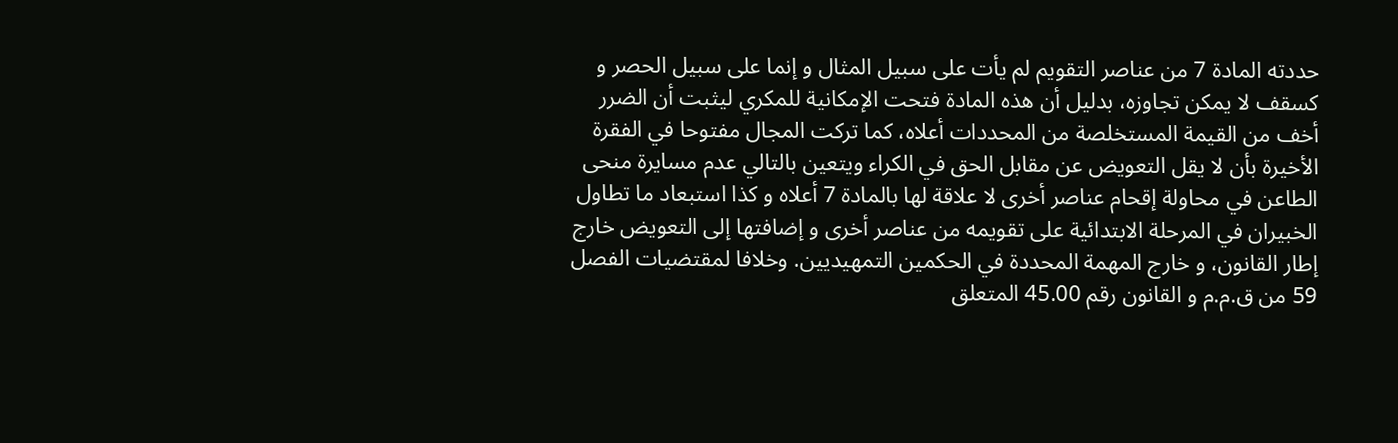حددته المادة 7 من عناصر التقويم لم يأت على سبيل المثال و إنما على سبيل الحصر و کسقف لا يمكن تجاوزه، بدليل أن هذه المادة فتحت الإمكانية للمكري ليثبت أن الضرر أخف من القيمة المستخلصة من المحددات أعلاه، كما تركت المجال مفتوحا في الفقرة الأخيرة بأن لا يقل التعويض عن مقابل الحق في الكراء ويتعين بالتالي عدم مسايرة منحى الطاعن في محاولة إقحام عناصر أخرى لا علاقة لها بالمادة 7 أعلاه و كذا استبعاد ما تطاول الخبيران في المرحلة الابتدائية على تقويمه من عناصر أخرى و إضافتها إلى التعويض خارج إطار القانون، و خارج المهمة المحددة في الحكمين التمهيديين. وخلافا لمقتضيات الفصل 59 من ق.م.م و القانون رقم 45.00 المتعلق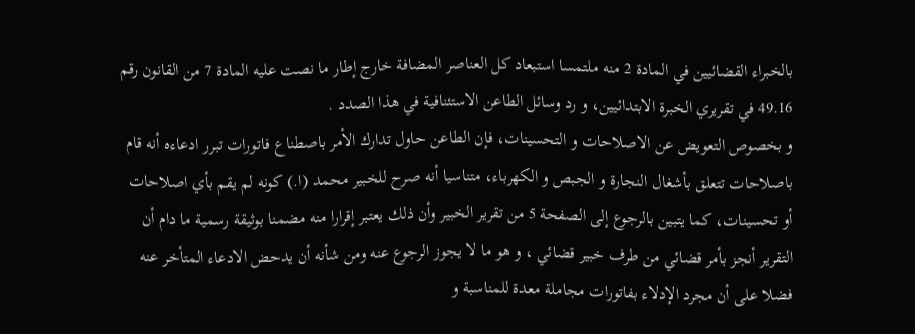بالخبراء القضائيين في المادة 2 منه ملتمسا استبعاد كل العناصر المضافة خارج إطار ما نصت عليه المادة 7 من القانون رقم 49.16 في تقريري الخبرة الابتدائيين، و رد وسائل الطاعن الاستئنافية في هذا الصدد .
و بخصوص التعويض عن الاصلاحات و التحسينات، فإن الطاعن حاول تدارك الأمر باصطناع فاتورات تبرر ادعاءه أنه قام باصلاحات تتعلق بأشغال النجارة و الجبص و الكهرباء، متناسيا أنه صرح للخبير محمد (ا.) كونه لم يقم بأي اصلاحات أو تحسينات، كما يتبين بالرجوع إلى الصفحة 5 من تقرير الخبير وأن ذلك يعتبر إقرارا منه مضمنا بوثيقة رسمية ما دام أن التقرير أنجز بأمر قضائي من طرف خبير قضائي ، و هو ما لا يجوز الرجوع عنه ومن شأنه أن يدحض الادعاء المتأخر عنه فضلا على أن مجرد الإدلاء بفاتورات مجاملة معدة للمناسبة و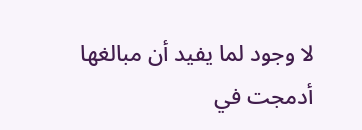لا وجود لما يفيد أن مبالغها أدمجت في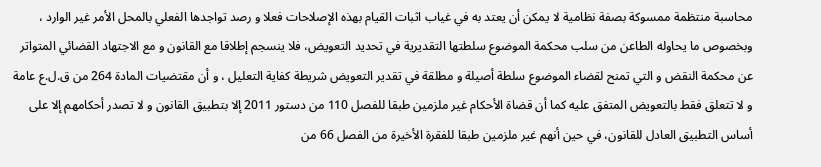محاسبة منتظمة ممسوكة بصفة نظامية لا يمكن أن يعتد به في غياب اثبات القيام بهذه الإصلاحات فعلا و رصد تواجدها الفعلي بالمحل الأمر غير الوارد ، وبخصوص ما يحاوله الطاعن من سلب محكمة الموضوع سلطتها التقديرية في تحديد التعويض، فلا ينسجم إطلاقا مع القانون و مع الاجتهاد القضائي المتواتر عن محكمة النقض و التي تمنح لقضاء الموضوع سلطة أصيلة و مطلقة في تقدير التعويض شريطة كفاية التعليل ، و أن مقتضيات المادة 264 من ق.ل.ع عامة و لا تتعلق فقط بالتعويض المتفق عليه كما أن قضاة الأحكام غير ملزمین طبقا للفصل 110 من دستور 2011 إلا بتطبيق القانون و لا تصدر أحكامهم إلا على أساس التطبيق العادل للقانون، في حين أنهم غير ملزمین طبقا للفقرة الأخيرة من الفصل 66 من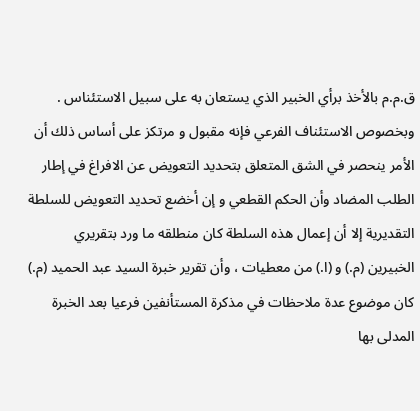ق.م.م بالأخذ برأي الخبير الذي يستعان به على سبيل الاستئناس . وبخصوص الاستئناف الفرعي فإنه مقبول و مرتكز على أساس ذلك أن الأمر ينحصر في الشق المتعلق بتحديد التعويض عن الافراغ في إطار الطلب المضاد وأن الحكم القطعي و إن أخضع تحديد التعويض للسلطة التقديرية إلا أن إعمال هذه السلطة كان منطلقه ما ورد بتقريري الخبيرين (م.) و (ا.) من معطيات ، وأن تقرير خبرة السيد عبد الحميد (م.) كان موضوع عدة ملاحظات في مذكرة المستأنفين فرعيا بعد الخبرة المدلى بها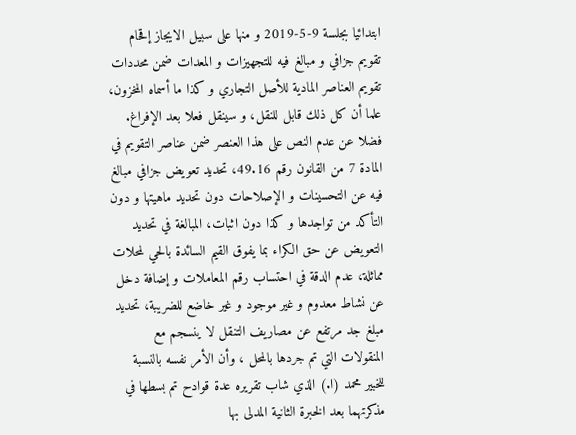ابتدائيا بجلسة 9-5-2019 و منها على سبيل الايجاز إقحام تقویم جزافي و مبالغ فيه للتجهيزات و المعدات ضمن محددات تقويم العناصر المادية للأصل التجاري و كذا ما أسماه المخزون، علما أن كل ذلك قابل للنقل، و سينقل فعلا بعد الإفراغ. فضلا عن عدم النص على هذا العنصر ضمن عناصر التقويم في المادة 7 من القانون رقم 49.16، تحديد تعويض جزافي مبالغ فيه عن التحسينات و الإصلاحات دون تحديد ماهيتها و دون التأكد من تواجدها و كذا دون اثبات، المبالغة في تحديد التعويض عن حق الكراء بما يفوق القيم السائدة بالحي لمحلات مماثلة، عدم الدقة في احتساب رقم المعاملات و إضافة دخل عن نشاط معدوم و غير موجود و غير خاضع للضريبة، تحديد مبلغ جد مرتفع عن مصاريف التنقل لا ينسجم مع المنقولات التي تم جردها بالمحل ، وأن الأمر نفسه بالنسبة للخبير محمد (ا.) الذي شاب تقريره عدة قوادح تم بسطها في مذكرتهما بعد الخبرة الثانية المدلى بها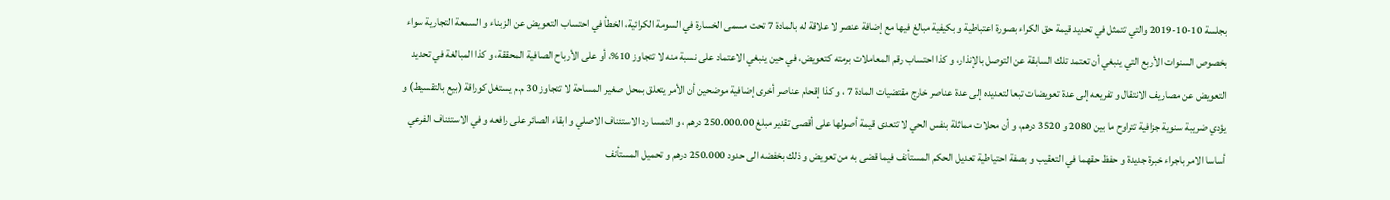بجلسة 10-10-2019 والتي تتمثل في تحديد قيمة حق الكراء بصورة اعتباطية و بكيفية مبالغ فيها مع إضافة عنصر لا علاقة له بالمادة 7 تحت مسمى الخسارة في السومة الكرائية، الخطأ في احتساب التعويض عن الزبناء و السمعة التجارية سواء بخصوص السنوات الأربع التي ينبغي أن تعتمد تلك السابقة عن التوصل بالإنذار، و كذا احتساب رقم المعاملات برمته كتعويض، في حين ينبغي الاعتماد على نسبة منه لا تتجاوز 10%، أو على الأرباح الصافية المحققة، و كذا المبالغة في تحديد التعويض عن مصاريف الانتقال و تفريعه إلى عدة تعويضات تبعا لتعديده إلى عدة عناصر خارج مقتضيات المادة 7 ، و كذا إقحام عناصر أخرى إضافية موضحين أن الأمر يتعلق بمحل صغير المساحة لا تتجاوز 30 م.م يستغل كوراقة (بيع بالتقسيط) و يؤدي ضريبة سنوية جزافية تتراوح ما بين 2080 و 3520 درهم، و أن محلات مماثلة بنفس الحي لا تتعدى قيمة أصولها على أقصى تقدير مبلغ 250.000.00 درهم ، و التمسا رد الاستئناف الاصلي و ابقاء الصائر على رافعه و في الاستئناف الفرعي أساسا الامر باجراء خبرة جديدة و حفظ حقهما في التعقيب و بصفة احتياطية تعديل الحكم المستأنف فيما قضى به من تعويض و ذلك بخفضه الى حدود 250.000 درهم و تحميل المستأنف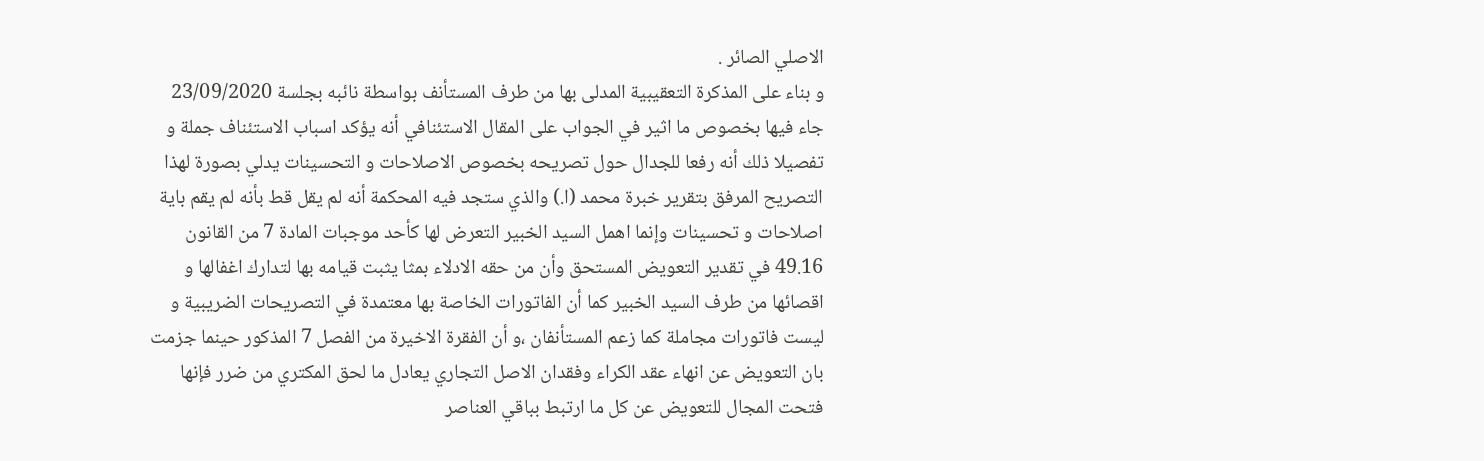الاصلي الصائر .
و بناء على المذكرة التعقيبية المدلى بها من طرف المستأنف بواسطة نائبه بجلسة 23/09/2020 جاء فيها بخصوص ما اثير في الجواب على المقال الاستئنافي أنه يؤكد اسباب الاستئناف جملة و تفصيلا ذلك أنه رفعا للجدال حول تصريحه بخصوص الاصلاحات و التحسينات يدلي بصورة لهذا التصريح المرفق بتقرير خبرة محمد (ا.) والذي ستجد فيه المحكمة أنه لم يقل قط بأنه لم يقم باية اصلاحات و تحسينات وإنما اهمل السيد الخبير التعرض لها كأحد موجبات المادة 7 من القانون 49.16 في تقدير التعويض المستحق وأن من حقه الادلاء بمثا يثبت قيامه بها لتدارك اغفالها و اقصائها من طرف السيد الخبير كما أن الفاتورات الخاصة بها معتمدة في التصريحات الضريبية و ليست فاتورات مجاملة كما زعم المستأنفان ،و أن الفقرة الاخيرة من الفصل 7 المذكور حينما جزمت بان التعويض عن انهاء عقد الكراء وفقدان الاصل التجاري يعادل ما لحق المكتري من ضرر فإنها فتحت المجال للتعويض عن كل ما ارتبط بباقي العناصر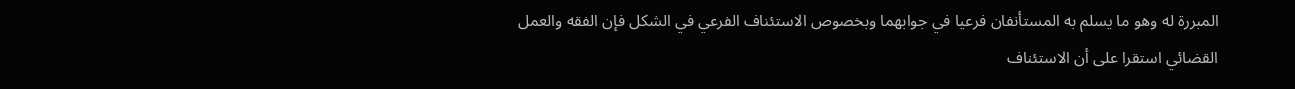المبررة له وهو ما يسلم به المستأنفان فرعيا في جوابهما وبخصوص الاستئناف الفرعي في الشكل فإن الفقه والعمل القضائي استقرا على أن الاستئناف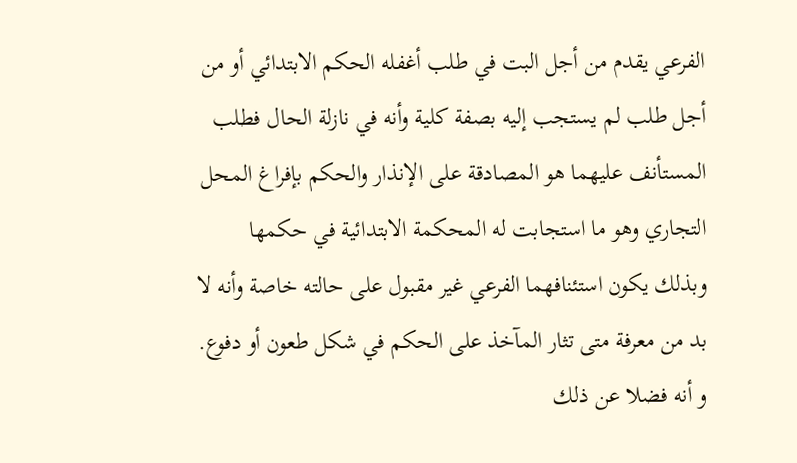الفرعي يقدم من أجل البت في طلب أغفله الحكم الابتدائي أو من أجل طلب لم يستجب إليه بصفة كلية وأنه في نازلة الحال فطلب المستأنف عليهما هو المصادقة على الإنذار والحكم بإفراغ المحل التجاري وهو ما استجابت له المحكمة الابتدائية في حكمها وبذلك يكون استئنافهما الفرعي غير مقبول على حالته خاصة وأنه لا بد من معرفة متى تثار المآخذ على الحكم في شكل طعون أو دفوع. و أنه فضلا عن ذلك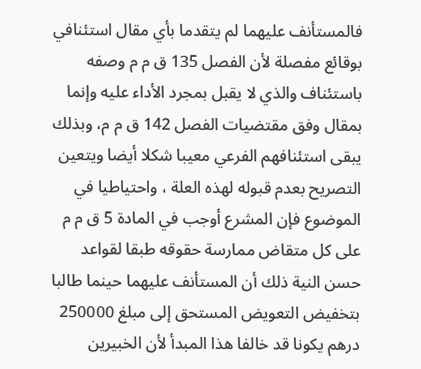فالمستأنف عليهما لم يتقدما بأي مقال استئنافي بوقائع مفصلة لأن الفصل 135 ق م م وصفه باستئناف والذي لا يقبل بمجرد الأداء عليه وإنما بمقال وفق مقتضيات الفصل 142 ق م م، وبذلك يبقى استئنافهم الفرعي معيبا شكلا أيضا ويتعين التصريح بعدم قبوله لهذه العلة ، واحتياطيا في الموضوع فإن المشرع أوجب في المادة 5 ق م م على كل متقاض ممارسة حقوقه طبقا لقواعد حسن النية ذلك أن المستأنف عليهما حينما طالبا بتخفيض التعويض المستحق إلى مبلغ 250000 درهم يكونا قد خالفا هذا المبدأ لأن الخبيرين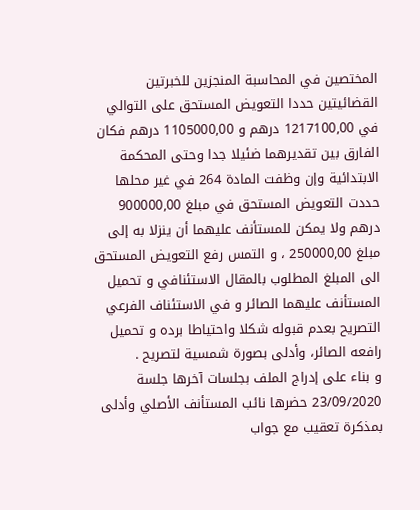المختصين في المحاسبة المنجزين للخبرتين القضائيتين حددا التعويض المستحق على التوالي في 1217100,00 درهم و 1105000,00 درهم فكان الفارق بين تقديرهما ضئيلا جدا وحتى المحكمة الابتدائية وإن وظفت المادة 264 في غير محلها حددت التعويض المستحق في مبلغ 900000,00 درهم ولا يمكن للمستأنف عليهما أن ينزلا به إلى مبلغ 250000,00 ، و التمس رفع التعويض المستحق الى المبلغ المطلوب بالمقال الاستئنافي و تحميل المستأنف عليهما الصائر و في الاستئناف الفرعي التصريح بعدم قبوله شكلا واحتياطا برده و تحميل رافعه الصائر، وأدلى بصورة شمسية لتصريح .
و بناء على إدراج الملف بجلسات آخرها جلسة 23/09/2020 حضرها نائب المستأنف الأصلي وأدلى بمذكرة تعقيب مع جواب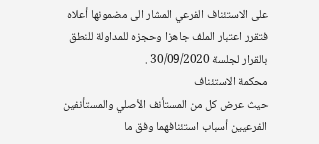على الاستئناف الفرعي المشار الى مضمونها أعلاه فتقرر اعتبار الملف جاهزا وحجزه للمداولة للنطق بالقرار لجلسة 30/09/2020 .
محكمة الاستئناف
حيث عرض كل من المستأنف الأصلي والمستأنفين الفرعيين أسباب استئنافهما وفق ما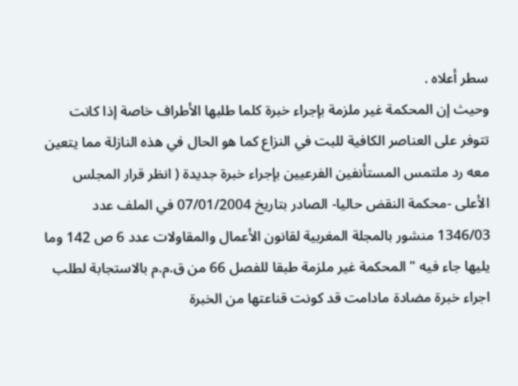سطر أعلاه .
وحيث إن المحكمة غير ملزمة بإجراء خبرة كلما طلبها الأطراف خاصة إذا كانت تتوفر على العناصر الكافية للبت في النزاع كما هو الحال في هذه النازلة مما يتعين معه رد ملتمس المستأنفين الفرعيين بإجراء خبرة جديدة ( انظر قرار المجلس الأعلى -محكمة النقض حاليا- الصادر بتاريخ 07/01/2004 في الملف عدد 1346/03 منشور بالمجلة المغربية لقانون الأعمال والمقاولات عدد 6 ص 142 وما يليها جاء فيه " المحكمة غير ملزمة طبقا للفصل 66 من ق.م.م بالاستجابة لطلب اجراء خبرة مضادة مادامت قد كونت قناعتها من الخبرة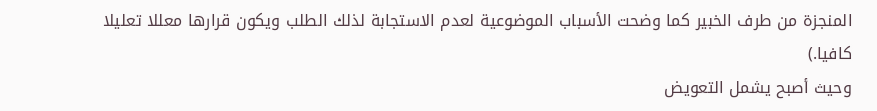المنجزة من طرف الخبير كما وضحت الأسباب الموضوعية لعدم الاستجابة لذلك الطلب ويكون قرارها معللا تعليلا كافيا.)
وحيث أصبح يشمل التعويض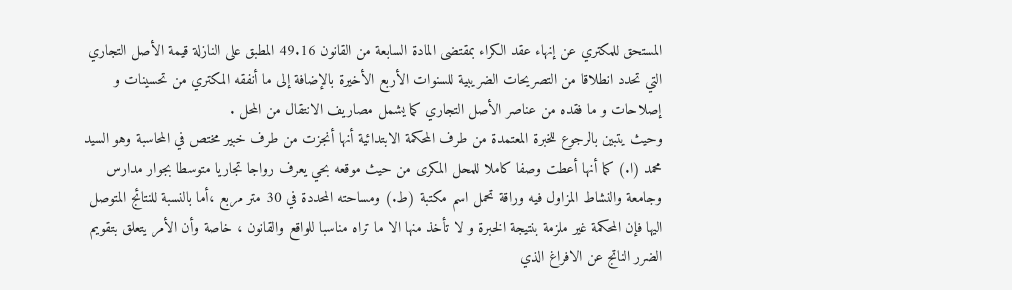المستحق للمكتري عن إنهاء عقد الكراء بمقتضى المادة السابعة من القانون 49.16 المطبق على النازلة قيمة الأصل التجاري التي تحدد انطلاقا من التصريحات الضريبية للسنوات الأربع الأخيرة بالإضافة إلى ما أنفقه المكتري من تحسينات و إصلاحات و ما فقده من عناصر الأصل التجاري كما يشمل مصاريف الانتقال من المحل .
وحيث يتبين بالرجوع للخبرة المعتمدة من طرف المحكمة الابتدائية أنها أنجزت من طرف خبير مختص في المحاسبة وهو السيد محمد (ا.) كما أنها أعطت وصفا كاملا للمحل المكرى من حيث موقعه بحي يعرف رواجا تجاريا متوسطا بجوار مدارس وجامعة والنشاط المزاول فيه وراقة تحمل اسم مكتبة (ط.) ومساحته المحددة في 30 متر مربع ،أما بالنسبة للنتائج المتوصل اليها فإن المحكمة غير ملزمة بنتيجة الخبرة و لا تأخذ منها الا ما تراه مناسبا للواقع والقانون ، خاصة وأن الأمر يتعلق بتقويم الضرر الناتج عن الافراغ الذي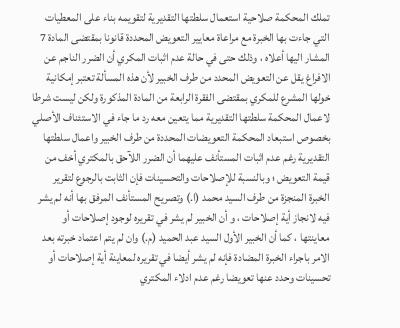تملك المحكمة صلاحية استعمال سلطتها التقديرية لتقويمه بناء على المعطيات التي جاءت بها الخبرة مع مراعاة معايير التعويض المحددة قانونا بمقتضى المادة 7 المشار اليها أعلاه ، وذلك حتى في حالة عدم اثبات المكري أن الضرر الناجم عن الافراغ يقل عن التعويض المحدد من طرف الخبير لأن هذه المسألة تعتبر إمكانية خولها المشرع للمكري بمقتضى الفقرة الرابعة من المادة المذكورة ولكن ليست شرطا لاعمال المحكمة سلطتها التقديرية مما يتعين معه رد ما جاء في الاستئناف الأصلي بخصوص استبعاد المحكمة التعويضات المحددة من طرف الخبير واعمال سلطتها التقديرية رغم عدم اثبات المستأنف عليهما أن الضرر اللآحق بالمكتري أخف من قيمة التعويض ؛ وبالنسبة للإصلاحات والتحسينات فإن الثابت بالرجوع لتقرير الخبرة المنجزة من طرف السيد محمد (ا.) وتصريح المستأنف المرفق بها أنه لم يشر فيه لانجاز أية إصلاحات ، و أن الخبير لم يشر في تقريره لوجود إصلاحات أو معاينتها ، كما أن الخبير الأول السيد عبد الحميد (م.) وان لم يتم اعتماد خبرته بعد الامر باجراء الخبرة المضادة فإنه لم يشر أيضا في تقريره لمعاينة أية إصلاحات أو تحسينات وحدد عنها تعويضا رغم عدم ادلاء المكتري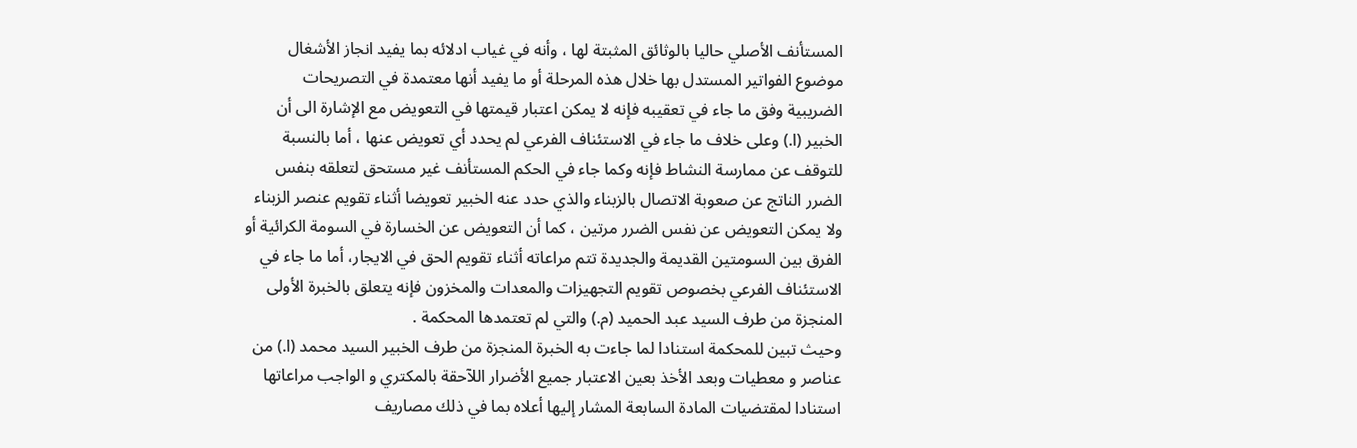المستأنف الأصلي حاليا بالوثائق المثبتة لها ، وأنه في غياب ادلائه بما يفيد انجاز الأشغال موضوع الفواتير المستدل بها خلال هذه المرحلة أو ما يفيد أنها معتمدة في التصريحات الضريبية وفق ما جاء في تعقيبه فإنه لا يمكن اعتبار قيمتها في التعويض مع الإشارة الى أن الخبير (ا.) وعلى خلاف ما جاء في الاستئناف الفرعي لم يحدد أي تعويض عنها ، أما بالنسبة للتوقف عن ممارسة النشاط فإنه وكما جاء في الحكم المستأنف غير مستحق لتعلقه بنفس الضرر الناتج عن صعوبة الاتصال بالزبناء والذي حدد عنه الخبير تعويضا أثناء تقويم عنصر الزبناء ولا يمكن التعويض عن نفس الضرر مرتين ، كما أن التعويض عن الخسارة في السومة الكرائية أو الفرق بين السومتين القديمة والجديدة تتم مراعاته أثناء تقويم الحق في الايجار، أما ما جاء في الاستئناف الفرعي بخصوص تقويم التجهيزات والمعدات والمخزون فإنه يتعلق بالخبرة الأولى المنجزة من طرف السيد عبد الحميد (م.) والتي لم تعتمدها المحكمة .
وحيث تبين للمحكمة استنادا لما جاءت به الخبرة المنجزة من طرف الخبير السيد محمد (ا.) من عناصر و معطيات وبعد الأخذ بعين الاعتبار جميع الأضرار اللآحقة بالمكتري و الواجب مراعاتها استنادا لمقتضيات المادة السابعة المشار إليها أعلاه بما في ذلك مصاريف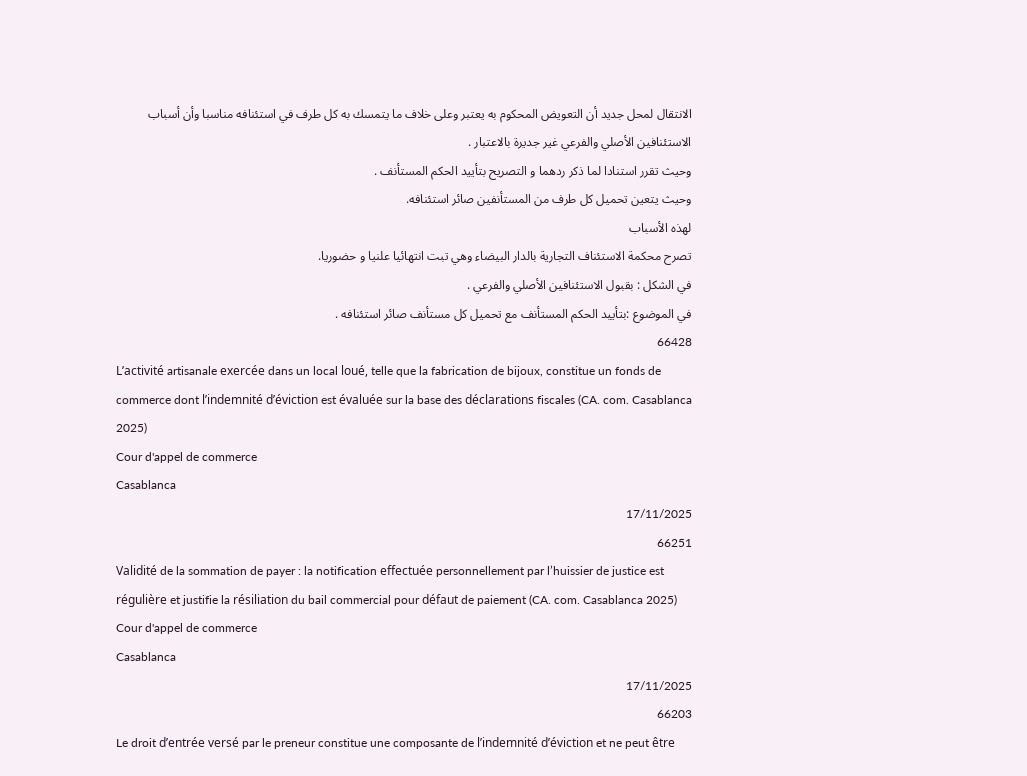الانتقال لمحل جديد أن التعويض المحكوم به يعتبر وعلى خلاف ما يتمسك به كل طرف في استئنافه مناسبا وأن أسباب الاستئنافين الأصلي والفرعي غير جديرة بالاعتبار .
وحيث تقرر استنادا لما ذكر ردهما و التصريح بتأييد الحكم المستأنف .
وحيث يتعين تحميل كل طرف من المستأنفين صائر استئنافه.
لهذه الأسباب
تصرح محكمة الاستئناف التجارية بالدار البيضاء وهي تبت انتهائيا علنيا و حضوريا.
في الشكل : بقبول الاستئنافين الأصلي والفرعي .
في الموضوع :بتأييد الحكم المستأنف مع تحميل كل مستأنف صائر استئنافه .
66428
L’activité artisanale exercée dans un local loué, telle que la fabrication de bijoux, constitue un fonds de commerce dont l’indemnité d’éviction est évaluée sur la base des déclarations fiscales (CA. com. Casablanca 2025)
Cour d'appel de commerce
Casablanca
17/11/2025
66251
Validité de la sommation de payer : la notification effectuée personnellement par l’huissier de justice est régulière et justifie la résiliation du bail commercial pour défaut de paiement (CA. com. Casablanca 2025)
Cour d'appel de commerce
Casablanca
17/11/2025
66203
Le droit d’entrée versé par le preneur constitue une composante de l’indemnité d’éviction et ne peut être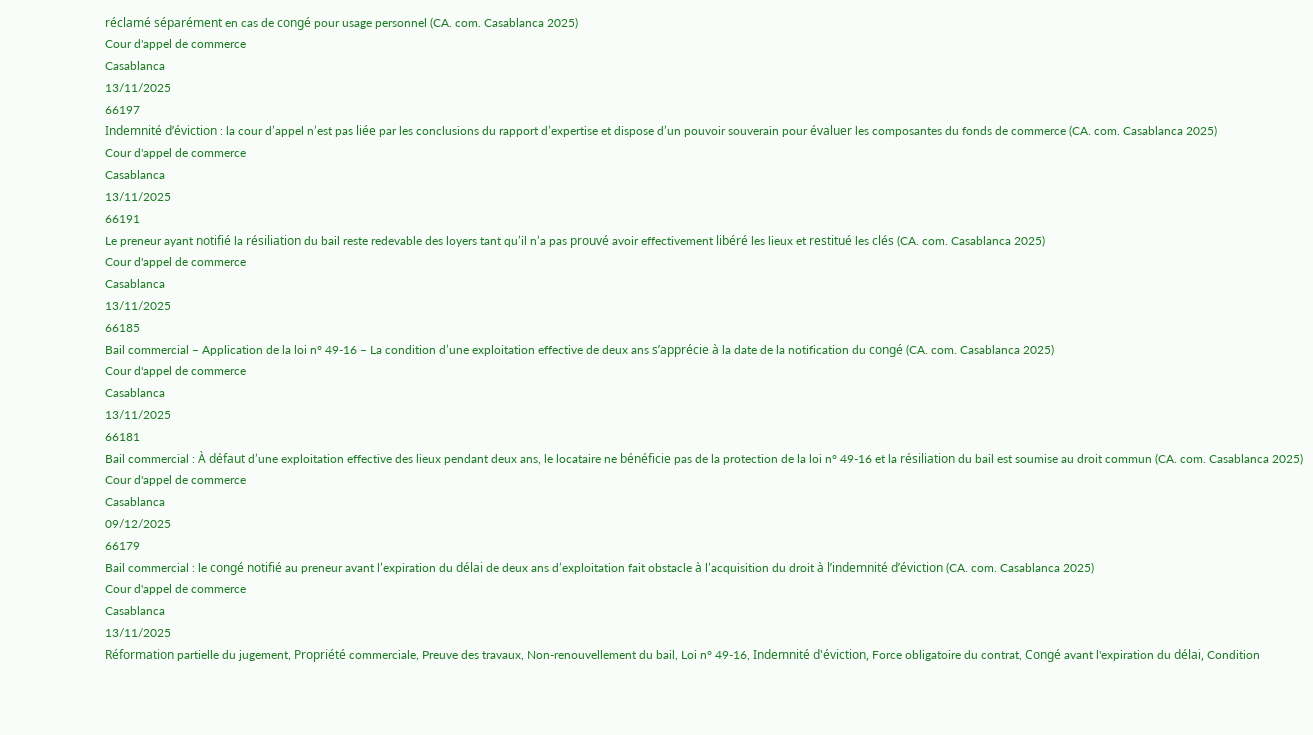réclamé séparément en cas de congé pour usage personnel (CA. com. Casablanca 2025)
Cour d'appel de commerce
Casablanca
13/11/2025
66197
Indemnité d’éviction : la cour d’appel n’est pas liée par les conclusions du rapport d’expertise et dispose d’un pouvoir souverain pour évaluer les composantes du fonds de commerce (CA. com. Casablanca 2025)
Cour d'appel de commerce
Casablanca
13/11/2025
66191
Le preneur ayant notifié la résiliation du bail reste redevable des loyers tant qu’il n’a pas prouvé avoir effectivement libéré les lieux et restitué les clés (CA. com. Casablanca 2025)
Cour d'appel de commerce
Casablanca
13/11/2025
66185
Bail commercial – Application de la loi n° 49-16 – La condition d’une exploitation effective de deux ans s’apprécie à la date de la notification du congé (CA. com. Casablanca 2025)
Cour d'appel de commerce
Casablanca
13/11/2025
66181
Bail commercial : À défaut d’une exploitation effective des lieux pendant deux ans, le locataire ne bénéficie pas de la protection de la loi n° 49-16 et la résiliation du bail est soumise au droit commun (CA. com. Casablanca 2025)
Cour d'appel de commerce
Casablanca
09/12/2025
66179
Bail commercial : le congé notifié au preneur avant l’expiration du délai de deux ans d’exploitation fait obstacle à l’acquisition du droit à l’indemnité d’éviction (CA. com. Casablanca 2025)
Cour d'appel de commerce
Casablanca
13/11/2025
Réformation partielle du jugement, Propriété commerciale, Preuve des travaux, Non-renouvellement du bail, Loi n° 49-16, Indemnité d'éviction, Force obligatoire du contrat, Congé avant l'expiration du délai, Condition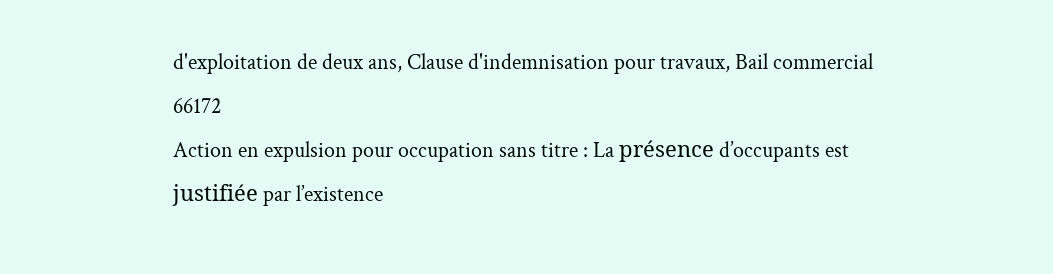d'exploitation de deux ans, Clause d'indemnisation pour travaux, Bail commercial
66172
Action en expulsion pour occupation sans titre : La présence d’occupants est justifiée par l’existence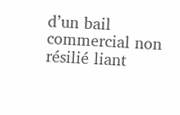d’un bail commercial non résilié liant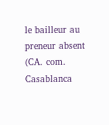le bailleur au preneur absent (CA. com. Casablanca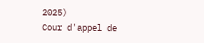2025)
Cour d'appel de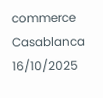commerce
Casablanca
16/10/2025